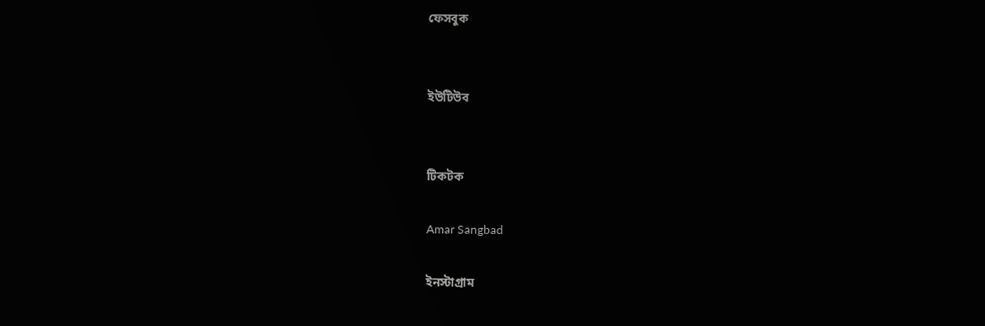ফেসবুক


ইউটিউব


টিকটক

Amar Sangbad

ইনস্টাগ্রাম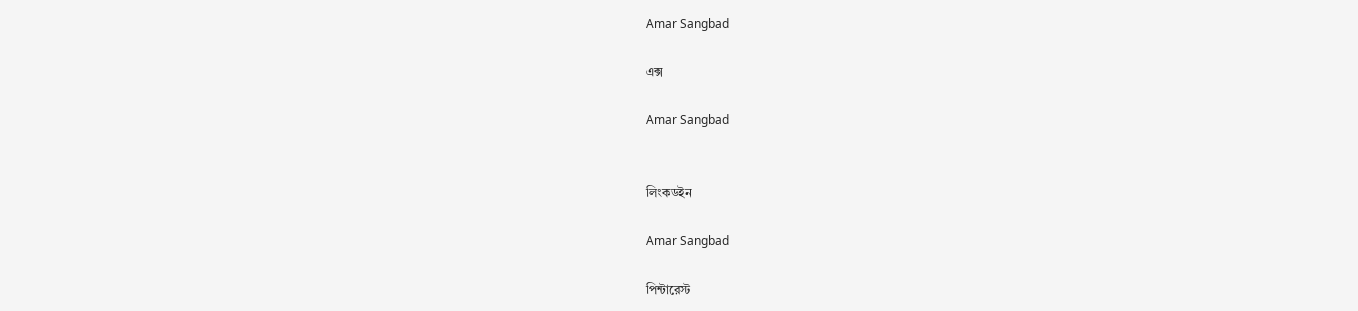Amar Sangbad

এক্স

Amar Sangbad


লিংকডইন

Amar Sangbad

পিন্টারেস্ট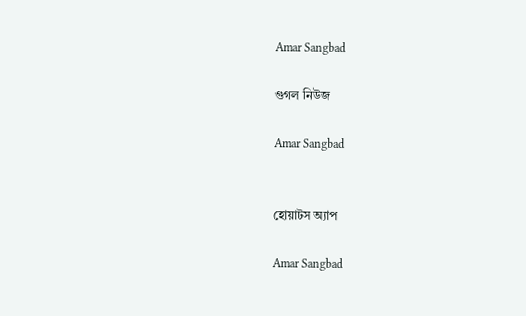Amar Sangbad

গুগল নিউজ

Amar Sangbad


হোয়াটস অ্যাপ

Amar Sangbad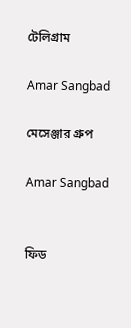টেলিগ্রাম

Amar Sangbad

মেসেঞ্জার গ্রুপ

Amar Sangbad


ফিড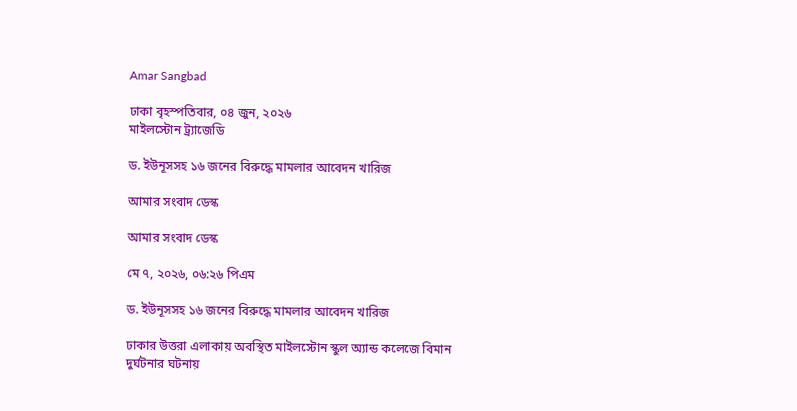Amar Sangbad

ঢাকা বৃহস্পতিবার, ০৪ জুন, ২০২৬
মাইলস্টোন ট্র্যাজেডি

ড. ইউনূসসহ ১৬ জনের বিরুদ্ধে মামলার আবেদন খারিজ

আমার সংবাদ ডেস্ক

আমার সংবাদ ডেস্ক

মে ৭, ২০২৬, ০৬:২৬ পিএম

ড. ইউনূসসহ ১৬ জনের বিরুদ্ধে মামলার আবেদন খারিজ

ঢাকার উত্তরা এলাকায় অবস্থিত মাইলস্টোন স্কুল অ্যান্ড কলেজে বিমান দুর্ঘটনার ঘটনায়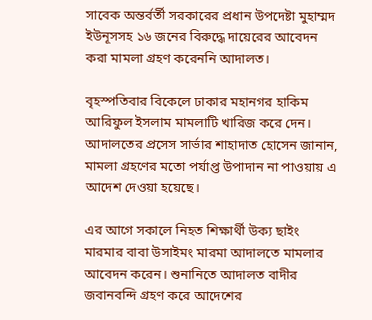সাবেক অন্তর্বর্তী সরকারের প্রধান উপদেষ্টা মুহাম্মদ ইউনূসসহ ১৬ জনের বিরুদ্ধে দায়েরের আবেদন করা মামলা গ্রহণ করেননি আদালত।

বৃহস্পতিবার বিকেলে ঢাকার মহানগর হাকিম আরিফুল ইসলাম মামলাটি খারিজ করে দেন। আদালতের প্রসেস সার্ভার শাহাদাত হোসেন জানান, মামলা গ্রহণের মতো পর্যাপ্ত উপাদান না পাওয়ায় এ আদেশ দেওয়া হয়েছে।

এর আগে সকালে নিহত শিক্ষার্থী উক্য ছাইং মারমার বাবা উসাইমং মারমা আদালতে মামলার আবেদন করেন। শুনানিতে আদালত বাদীর জবানবন্দি গ্রহণ করে আদেশের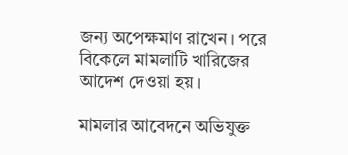জন্য অপেক্ষমাণ রাখেন। পরে বিকেলে মামলাটি খারিজের আদেশ দেওয়া হয়।

মামলার আবেদনে অভিযুক্ত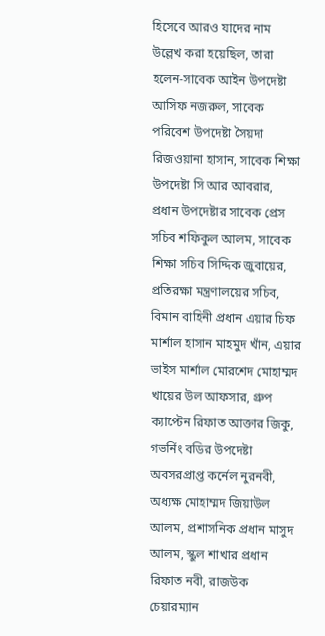হিসেবে আরও যাদের নাম উল্লেখ করা হয়েছিল, তারা হলেন-সাবেক আইন উপদেষ্টা আসিফ নজরুল, সাবেক পরিবেশ উপদেষ্টা সৈয়দা রিজওয়ানা হাসান, সাবেক শিক্ষা উপদেষ্টা সি আর আবরার, প্রধান উপদেষ্টার সাবেক প্রেস সচিব শফিকুল আলম, সাবেক শিক্ষা সচিব সিদ্দিক জুবায়ের, প্রতিরক্ষা মন্ত্রণালয়ের সচিব, বিমান বাহিনী প্রধান এয়ার চিফ মার্শাল হাসান মাহমুদ খাঁন, এয়ার ভাইস মার্শাল মোরশেদ মোহাম্মদ খায়ের উল আফসার, গ্রুপ ক্যাপ্টেন রিফাত আক্তার জিকু, গভর্নিং বডির উপদেষ্টা অবসরপ্রাপ্ত কর্নেল নুরনবী, অধ্যক্ষ মোহাম্মদ জিয়াউল আলম, প্রশাসনিক প্রধান মাসুদ আলম, স্কুল শাখার প্রধান রিফাত নবী, রাজউক চেয়ারম্যান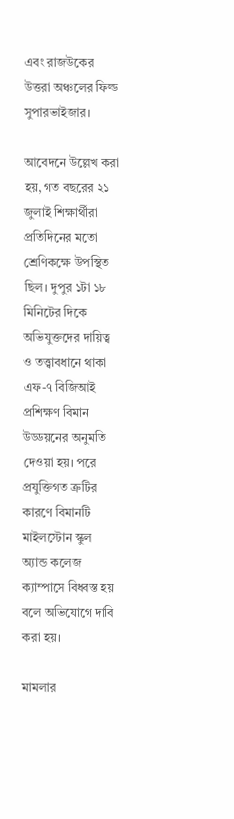এবং রাজউকের উত্তরা অঞ্চলের ফিল্ড সুপারভাইজার।

আবেদনে উল্লেখ করা হয়, গত বছরের ২১ জুলাই শিক্ষার্থীরা প্রতিদিনের মতো শ্রেণিকক্ষে উপস্থিত ছিল। দুপুর ১টা ১৮ মিনিটের দিকে অভিযুক্তদের দায়িত্ব ও তত্ত্বাবধানে থাকা এফ-৭ বিজিআই প্রশিক্ষণ বিমান উড্ডয়নের অনুমতি দেওয়া হয়। পরে প্রযুক্তিগত ত্রুটির কারণে বিমানটি মাইলস্টোন স্কুল অ্যান্ড কলেজ ক্যাম্পাসে বিধ্বস্ত হয় বলে অভিযোগে দাবি করা হয়।

মামলার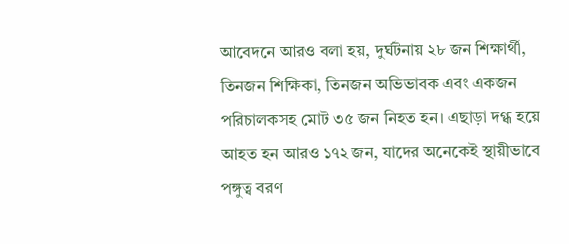আবেদনে আরও বলা হয়, দুর্ঘটনায় ২৮ জন শিক্ষার্থী, তিনজন শিক্ষিকা, তিনজন অভিভাবক এবং একজন পরিচালকসহ মোট ৩৫ জন নিহত হন। এছাড়া দগ্ধ হয়ে আহত হন আরও ১৭২ জন, যাদের অনেকেই স্থায়ীভাবে পঙ্গুত্ব বরণ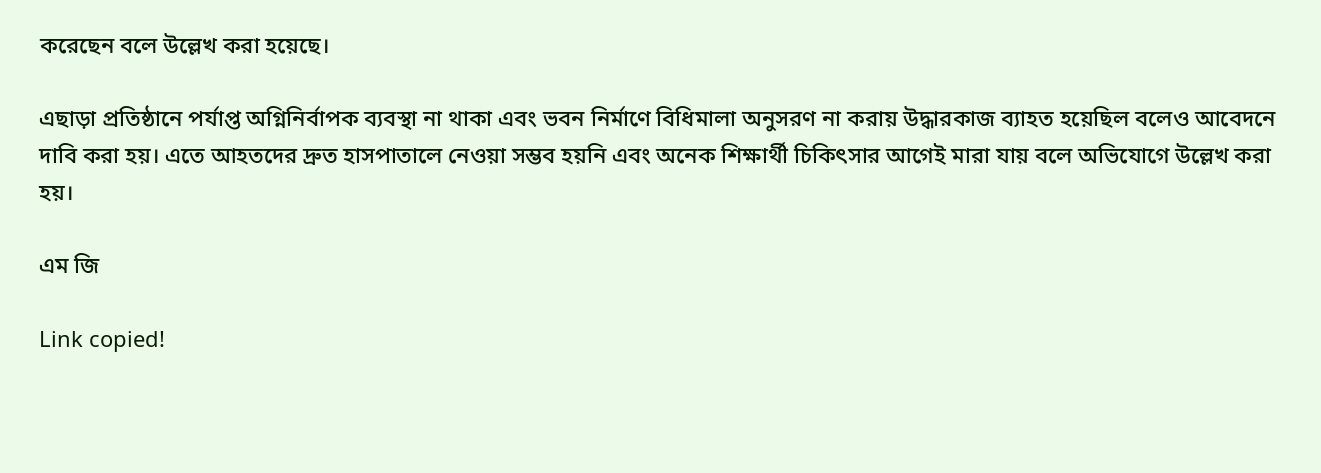করেছেন বলে উল্লেখ করা হয়েছে।

এছাড়া প্রতিষ্ঠানে পর্যাপ্ত অগ্নিনির্বাপক ব্যবস্থা না থাকা এবং ভবন নির্মাণে বিধিমালা অনুসরণ না করায় উদ্ধারকাজ ব্যাহত হয়েছিল বলেও আবেদনে দাবি করা হয়। এতে আহতদের দ্রুত হাসপাতালে নেওয়া সম্ভব হয়নি এবং অনেক শিক্ষার্থী চিকিৎসার আগেই মারা যায় বলে অভিযোগে উল্লেখ করা হয়।

এম জি

Link copied!